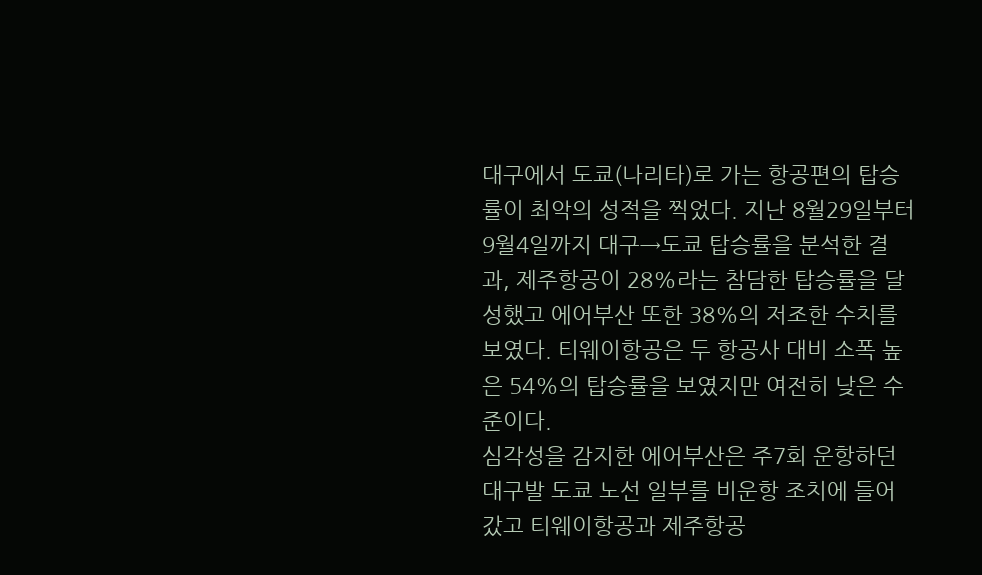대구에서 도쿄(나리타)로 가는 항공편의 탑승률이 최악의 성적을 찍었다. 지난 8월29일부터 9월4일까지 대구→도쿄 탑승률을 분석한 결과, 제주항공이 28%라는 참담한 탑승률을 달성했고 에어부산 또한 38%의 저조한 수치를 보였다. 티웨이항공은 두 항공사 대비 소폭 높은 54%의 탑승률을 보였지만 여전히 낮은 수준이다.
심각성을 감지한 에어부산은 주7회 운항하던 대구발 도쿄 노선 일부를 비운항 조치에 들어갔고 티웨이항공과 제주항공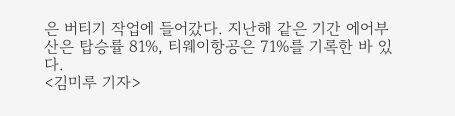은 버티기 작업에 들어갔다. 지난해 같은 기간 에어부산은 탑승률 81%, 티웨이항공은 71%를 기록한 바 있다.
<김미루 기자>